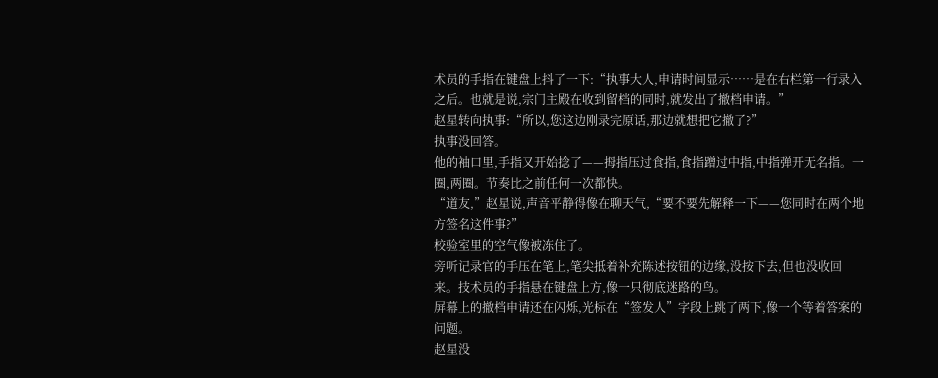术员的手指在键盘上抖了一下:“执事大人,申请时间显示……是在右栏第一行录入之后。也就是说,宗门主殿在收到留档的同时,就发出了撤档申请。”
赵星转向执事:“所以,您这边刚录完原话,那边就想把它撤了?”
执事没回答。
他的袖口里,手指又开始捻了——拇指压过食指,食指蹭过中指,中指弹开无名指。一圈,两圈。节奏比之前任何一次都快。
“道友,”赵星说,声音平静得像在聊天气,“要不要先解释一下——您同时在两个地方签名这件事?”
校验室里的空气像被冻住了。
旁听记录官的手压在笔上,笔尖抵着补充陈述按钮的边缘,没按下去,但也没收回来。技术员的手指悬在键盘上方,像一只彻底迷路的鸟。
屏幕上的撤档申请还在闪烁,光标在“签发人”字段上跳了两下,像一个等着答案的问题。
赵星没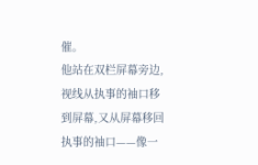催。
他站在双栏屏幕旁边,视线从执事的袖口移到屏幕,又从屏幕移回执事的袖口——像一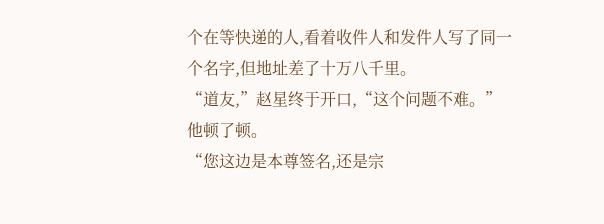个在等快递的人,看着收件人和发件人写了同一个名字,但地址差了十万八千里。
“道友,”赵星终于开口,“这个问题不难。”
他顿了顿。
“您这边是本尊签名,还是宗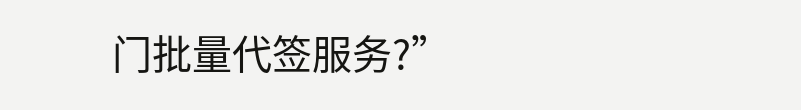门批量代签服务?”